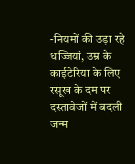-नियमों की उड़ा रहे धज्जियां, उम्र के काईटेरिया के लिए रसूख के दम पर दस्तावेजों में बदली जन्म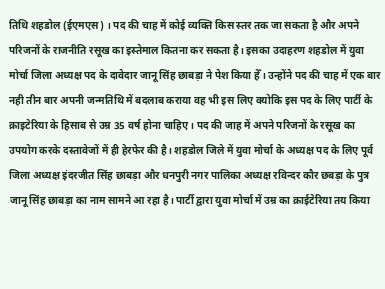तिथि शहडोल (ईएमएस) । पद की चाह में कोई व्यक्ति किस स्तर तक जा सकता है और अपने परिजनों के राजनीति रसूख का इस्तेमाल कितना कर सकता है। इसका उदाहरण शहडोल में युवा मोर्चा जिला अध्यक्ष पद के दावेदार जानू सिंह छाबड़ा ने पेश किया हेँ। उन्होंने पद की चाह में एक बार नही तीन बार अपनी जन्मतिथि में बदलाब कराया वह भी इस लिए क्योकि इस पद के लिए पार्टी के क्राइटेरिया के हिसाब से उम्र 35 वर्ष होना चाहिए। पद की जाह में अपने परिजनों के रसूख का उपयोग करके दस्तावेजों में ही हेरफेर की है। शहडोल जिले में युवा मोर्चा के अध्यक्ष पद के लिए पूर्व जिला अध्यक्ष इंदरजीत सिंह छाबड़ा और धनपुरी नगर पालिका अध्यक्ष रविन्दर कौर छबड़ा के पुत्र जानू सिंह छाबड़ा का नाम सामने आ रहा है। पार्टी द्वारा युवा मोर्चा में उम्र का क्राईटेरिया तय किया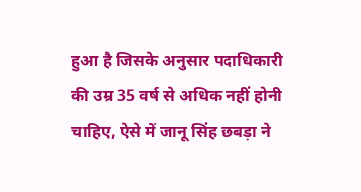हुआ है जिसके अनुसार पदाधिकारी की उम्र 35 वर्ष से अधिक नहीं होनी चाहिए, ऐसे में जानू सिंह छबड़ा ने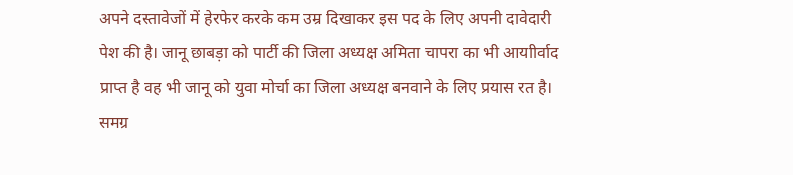अपने दस्तावेजों में हेरफेर करके कम उम्र दिखाकर इस पद के लिए अपनी दावेदारी पेश की है। जानू छाबड़ा को पार्टी की जिला अध्यक्ष अमिता चापरा का भी आयाीर्वाद प्राप्त है वह भी जानू को युवा मोर्चा का जिला अध्यक्ष बनवाने के लिए प्रयास रत है। समग्र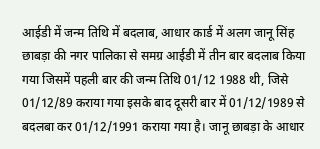आईडी में जन्म तिथि में बदलाब, आधार कार्ड में अलग जानू सिंह छाबड़ा की नगर पालिका से समग्र आईडी में तीन बार बदलाब किया गया जिसमें पहली बार की जन्म तिथि 01/12 1988 थी, जिसे 01/12/89 कराया गया इसके बाद दूसरी बार में 01/12/1989 से बदलबा कर 01/12/1991 कराया गया है। जानू छाबड़ा के आधार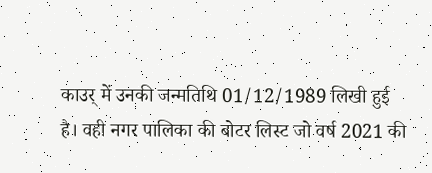काउर् में उनकी जन्मतिथि 01/12/1989 लिखी हुई है। वही नगर पालिका की बोटर लिस्ट जो वर्ष 2021 की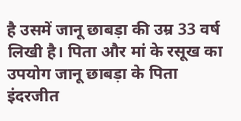है उसमें जानू छाबड़ा की उम्र 33 वर्ष लिखी है। पिता और मां के रसूख का उपयोग जानू छाबड़ा के पिता इंदरजीत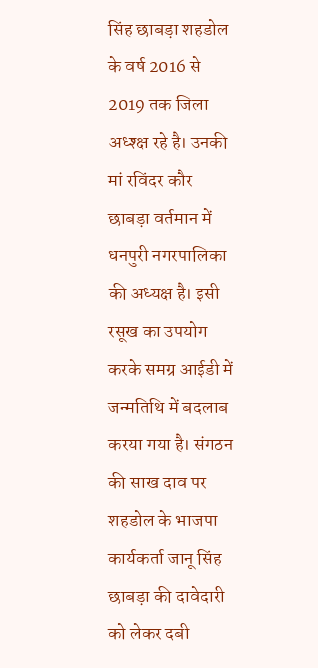सिंह छाबड़ा शहडोल के वर्ष 2016 से 2019 तक जिला अध्श्क्ष रहे है। उनकी मां रविंदर कौर छाबड़ा वर्तमान में धनपुरी नगरपालिका की अध्यक्ष है। इसी रसूख का उपयोग करके समग्र आईडी में जन्मतिथि में बदलाब करया गया है। संगठन की साख दाव पर शहडोल के भाजपा कार्यकर्ता जानू सिंह छाबड़ा की दावेदारी को लेकर दबी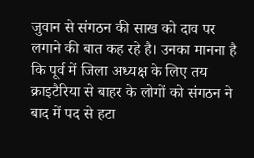जुवान से संगठन की साख को दाव पर लगाने की बात कह रहे है। उनका मानना है कि पूर्व में जिला अध्यक्ष के लिए तय क्राइटैरिया से बाहर के लोगों को संगठन ने बाद में पद से हटा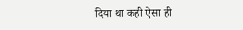दिया था कही ऐसा ही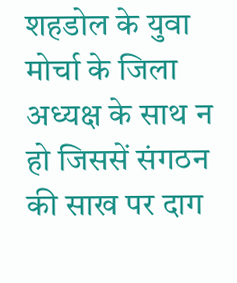शहडोल के युवा मोर्चा के जिला अध्यक्ष के साथ न हो जिससें संगठन की साख पर दाग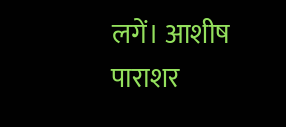लगें। आशीष पाराशर